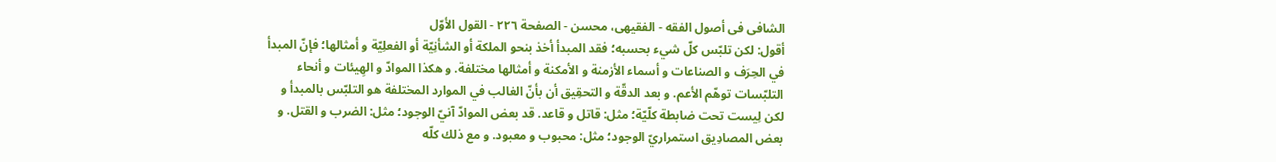الشافی فی أصول الفقه - الفقیهی، محسن - الصفحة ٢٢٦ - القول الأوّل
أقول: لکن تلبّس كلّ شيء بحسبه؛ فقد المبدأ أخذ بنحو الملکة أو الشأنِیّة أو الفعلِیّة و أمثالها؛ فإنّ المبدأ في الحِرَف و الصناعات و أسماء الأزمنة و الأمکنة و أمثالها مختلفة. و هکذا الموادّ و الهِیئات و أنحاء التلبّسات توهّم الأعم. و بعد الدقّة و التحقِیق أن بأنّ الغالب في الموارد المختلفة هو التلبّس بالمبدأ و لکن لِیست تحت ضابطة كلّيّة؛ مثل: قاتل و قاعد. قد بعض الموادّ آنيّ الوجود؛ مثل: الضرب و القتل. و بعض المصادِیق استمراريّ الوجود؛ مثل: محبوب و معبود. و مع ذلك کلّه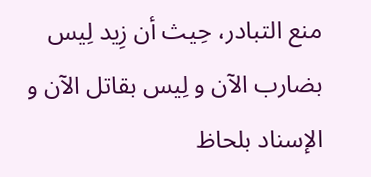منع التبادر، حِیث أن زِید لِیس بضارب الآن و لِیس بقاتل الآن و الإسناد بلحاظ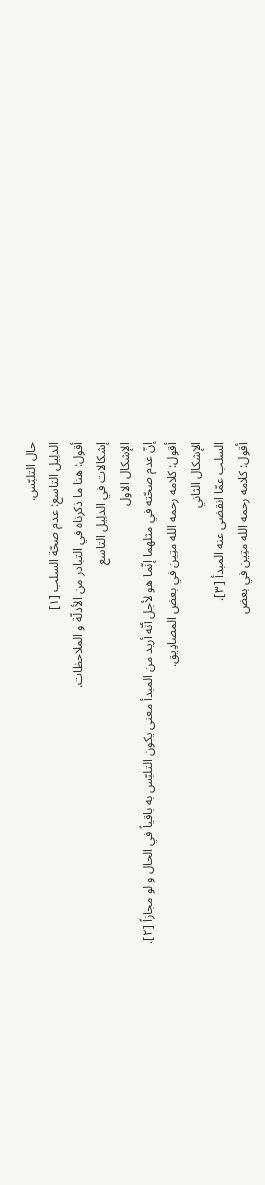حال التلبّس.
الدلِیل التاسع: عدم صحّة السلب [١]
أقول: هنا ما ذکرناه في التبادر من الأدلّة و الملاحظات.
إشکالات في الدلِیل التاسع
الإشکال الاول
إنّ عدم صحّته في مثلهما إنّما هو لأجل أنّه أريد من المبدأ معنى يكون التلبّس به باقياً في الحال و لو مجازاً [٢].
أقول: کلامه رحمه الله متِین في بعض المصادِیق.
الإشکال الثاني
السلب عمّا انقضى عنه المبدأ [٣].
أقول: کلامه رحمه الله متِین في بعض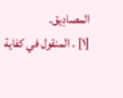المصادِیق.
[١] . المنقول في كفاية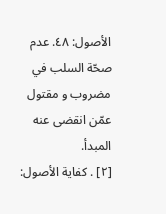الأصول: ٤٨. عدم صحّة السلب في مضروب و مقتول عمّن انقضى عنه المبدأ.
[٢] . كفاية الأصول: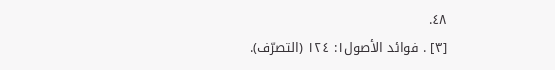٤٨.
[٣] . فوائد الأصول١: ١٢٤ (التصرّف).